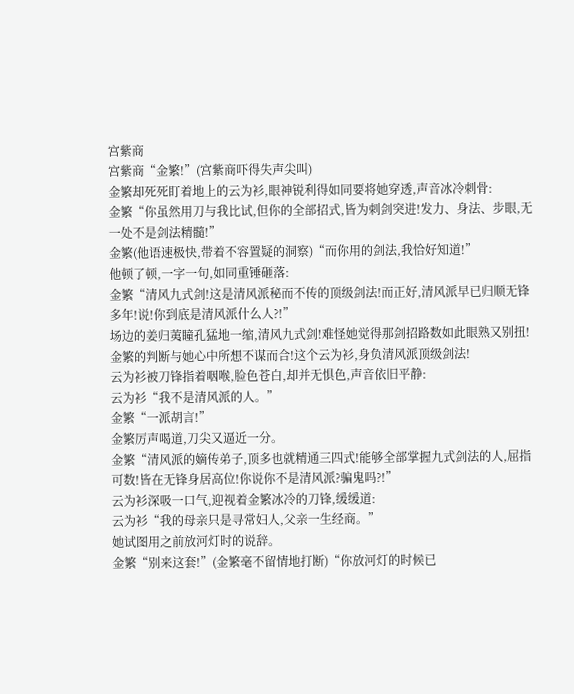宫紫商
宫紫商“金繁!”(宫紫商吓得失声尖叫)
金繁却死死盯着地上的云为衫,眼神锐利得如同要将她穿透,声音冰冷刺骨:
金繁“你虽然用刀与我比试,但你的全部招式,皆为刺剑突进!发力、身法、步眼,无一处不是剑法精髓!”
金繁(他语速极快,带着不容置疑的洞察)“而你用的剑法,我恰好知道!”
他顿了顿,一字一句,如同重锤砸落:
金繁“清风九式剑!这是清风派秘而不传的顶级剑法!而正好,清风派早已归顺无锋多年!说!你到底是清风派什么人?!”
场边的姜归荑瞳孔猛地一缩,清风九式剑!难怪她觉得那剑招路数如此眼熟又别扭!金繁的判断与她心中所想不谋而合!这个云为衫,身负清风派顶级剑法!
云为衫被刀锋指着咽喉,脸色苍白,却并无惧色,声音依旧平静:
云为衫“我不是清风派的人。”
金繁“一派胡言!”
金繁厉声喝道,刀尖又逼近一分。
金繁“清风派的嫡传弟子,顶多也就精通三四式!能够全部掌握九式剑法的人,屈指可数!皆在无锋身居高位!你说你不是清风派?骗鬼吗?!”
云为衫深吸一口气,迎视着金繁冰冷的刀锋,缓缓道:
云为衫“我的母亲只是寻常妇人,父亲一生经商。”
她试图用之前放河灯时的说辞。
金繁“别来这套!”(金繁毫不留情地打断)“你放河灯的时候已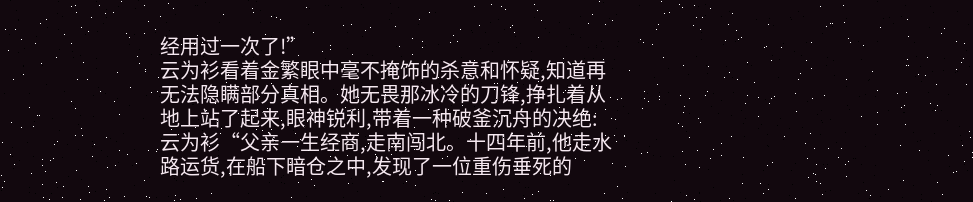经用过一次了!”
云为衫看着金繁眼中毫不掩饰的杀意和怀疑,知道再无法隐瞒部分真相。她无畏那冰冷的刀锋,挣扎着从地上站了起来,眼神锐利,带着一种破釜沉舟的决绝:
云为衫“父亲一生经商,走南闯北。十四年前,他走水路运货,在船下暗仓之中,发现了一位重伤垂死的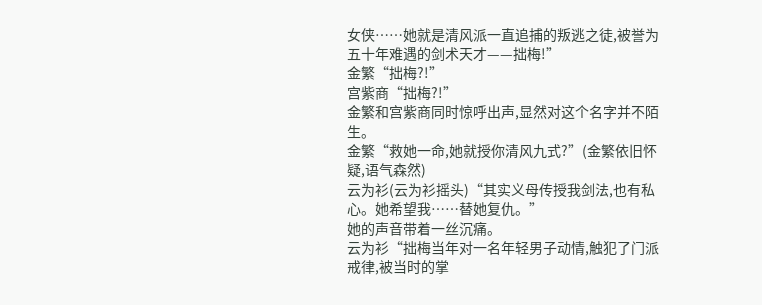女侠……她就是清风派一直追捕的叛逃之徒,被誉为五十年难遇的剑术天才——拙梅!”
金繁“拙梅?!”
宫紫商“拙梅?!”
金繁和宫紫商同时惊呼出声,显然对这个名字并不陌生。
金繁“救她一命,她就授你清风九式?”(金繁依旧怀疑,语气森然)
云为衫(云为衫摇头)“其实义母传授我剑法,也有私心。她希望我……替她复仇。”
她的声音带着一丝沉痛。
云为衫“拙梅当年对一名年轻男子动情,触犯了门派戒律,被当时的掌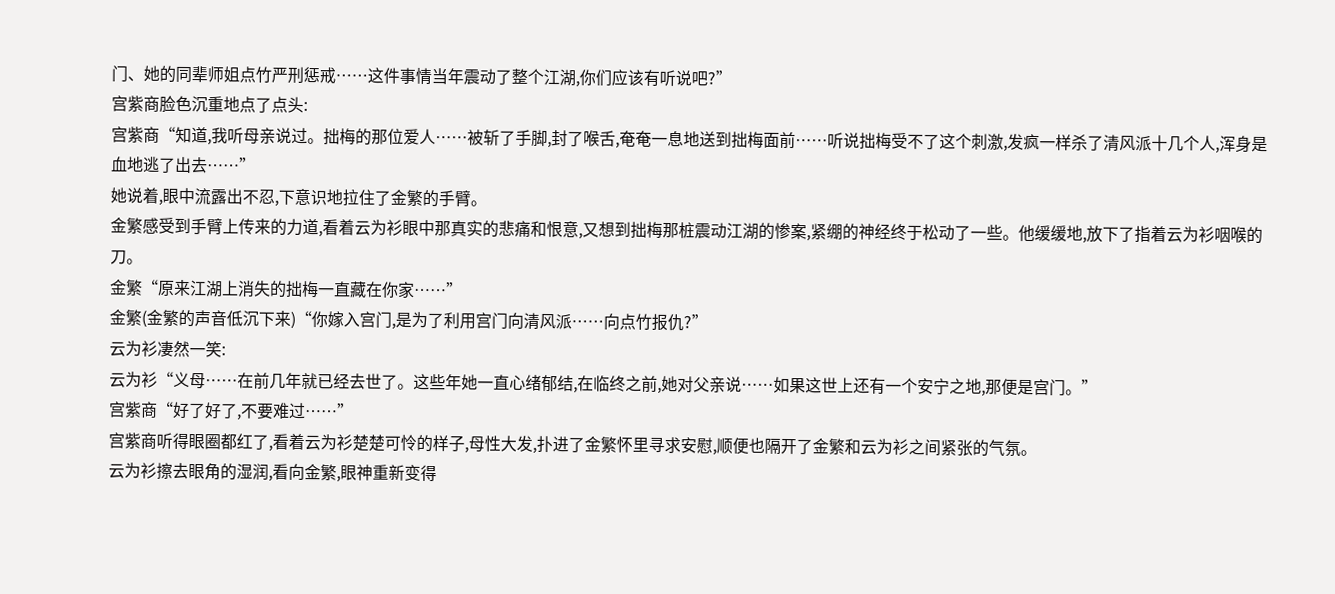门、她的同辈师姐点竹严刑惩戒……这件事情当年震动了整个江湖,你们应该有听说吧?”
宫紫商脸色沉重地点了点头:
宫紫商“知道,我听母亲说过。拙梅的那位爱人……被斩了手脚,封了喉舌,奄奄一息地送到拙梅面前……听说拙梅受不了这个刺激,发疯一样杀了清风派十几个人,浑身是血地逃了出去……”
她说着,眼中流露出不忍,下意识地拉住了金繁的手臂。
金繁感受到手臂上传来的力道,看着云为衫眼中那真实的悲痛和恨意,又想到拙梅那桩震动江湖的惨案,紧绷的神经终于松动了一些。他缓缓地,放下了指着云为衫咽喉的刀。
金繁“原来江湖上消失的拙梅一直藏在你家……”
金繁(金繁的声音低沉下来)“你嫁入宫门,是为了利用宫门向清风派……向点竹报仇?”
云为衫凄然一笑:
云为衫“义母……在前几年就已经去世了。这些年她一直心绪郁结,在临终之前,她对父亲说……如果这世上还有一个安宁之地,那便是宫门。”
宫紫商“好了好了,不要难过……”
宫紫商听得眼圈都红了,看着云为衫楚楚可怜的样子,母性大发,扑进了金繁怀里寻求安慰,顺便也隔开了金繁和云为衫之间紧张的气氛。
云为衫擦去眼角的湿润,看向金繁,眼神重新变得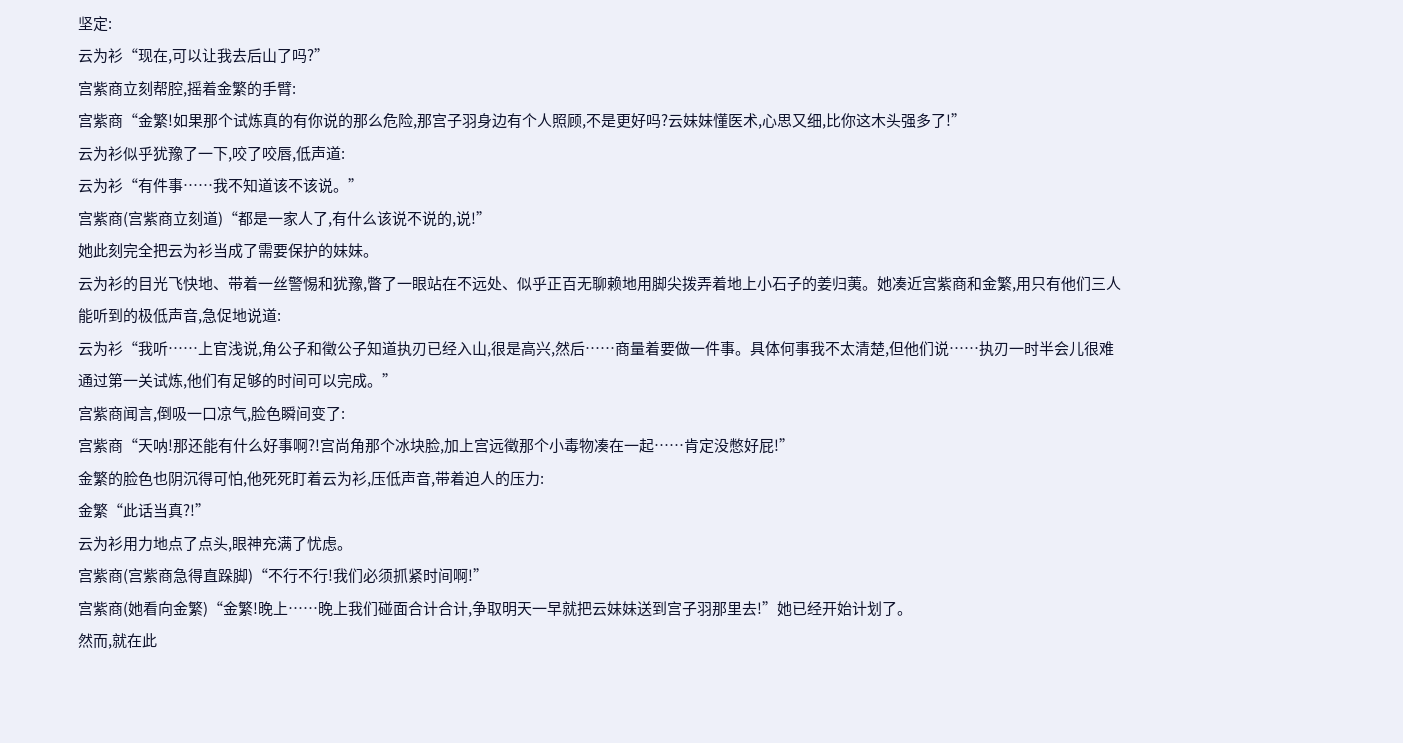坚定:
云为衫“现在,可以让我去后山了吗?”
宫紫商立刻帮腔,摇着金繁的手臂:
宫紫商“金繁!如果那个试炼真的有你说的那么危险,那宫子羽身边有个人照顾,不是更好吗?云妹妹懂医术,心思又细,比你这木头强多了!”
云为衫似乎犹豫了一下,咬了咬唇,低声道:
云为衫“有件事……我不知道该不该说。”
宫紫商(宫紫商立刻道)“都是一家人了,有什么该说不说的,说!”
她此刻完全把云为衫当成了需要保护的妹妹。
云为衫的目光飞快地、带着一丝警惕和犹豫,瞥了一眼站在不远处、似乎正百无聊赖地用脚尖拨弄着地上小石子的姜归荑。她凑近宫紫商和金繁,用只有他们三人能听到的极低声音,急促地说道:
云为衫“我听……上官浅说,角公子和徵公子知道执刃已经入山,很是高兴,然后……商量着要做一件事。具体何事我不太清楚,但他们说……执刃一时半会儿很难通过第一关试炼,他们有足够的时间可以完成。”
宫紫商闻言,倒吸一口凉气,脸色瞬间变了:
宫紫商“天呐!那还能有什么好事啊?!宫尚角那个冰块脸,加上宫远徵那个小毒物凑在一起……肯定没憋好屁!”
金繁的脸色也阴沉得可怕,他死死盯着云为衫,压低声音,带着迫人的压力:
金繁“此话当真?!”
云为衫用力地点了点头,眼神充满了忧虑。
宫紫商(宫紫商急得直跺脚)“不行不行!我们必须抓紧时间啊!”
宫紫商(她看向金繁)“金繁!晚上……晚上我们碰面合计合计,争取明天一早就把云妹妹送到宫子羽那里去!”她已经开始计划了。
然而,就在此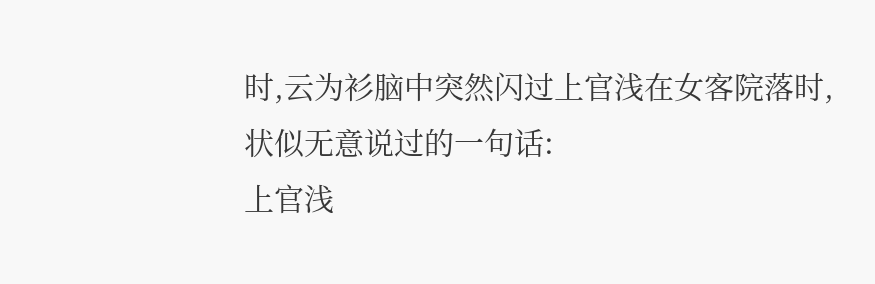时,云为衫脑中突然闪过上官浅在女客院落时,状似无意说过的一句话:
上官浅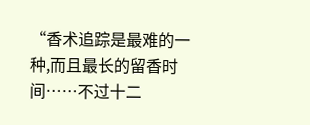“香术追踪是最难的一种,而且最长的留香时间……不过十二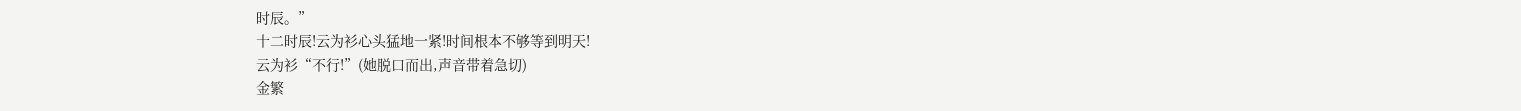时辰。”
十二时辰!云为衫心头猛地一紧!时间根本不够等到明天!
云为衫“不行!”(她脱口而出,声音带着急切)
金繁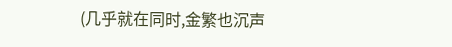(几乎就在同时,金繁也沉声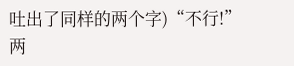吐出了同样的两个字)“不行!”
两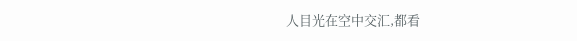人目光在空中交汇,都看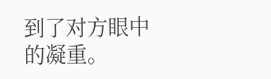到了对方眼中的凝重。